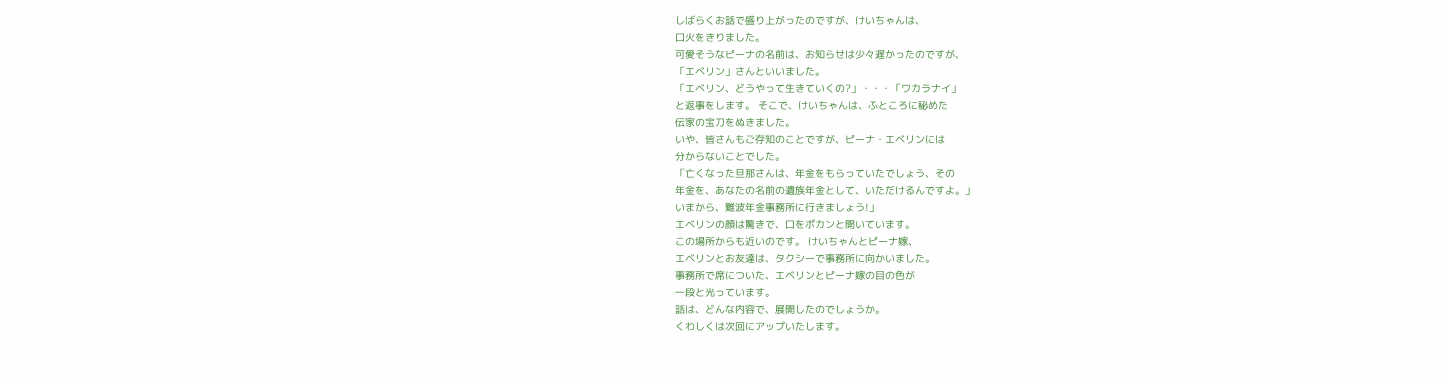しばらくお話で盛り上がったのですが、けいちゃんは、
口火をきりました。
可愛そうなピーナの名前は、お知らせは少々遅かったのですが、
「エベリン」さんといいました。
「エベリン、どうやって生きていくの?」・・・「ワカラナイ」
と返事をします。 そこで、けいちゃんは、ふところに秘めた
伝家の宝刀をぬきました。
いや、皆さんもご存知のことですが、ピーナ・エベリンには
分からないことでした。
「亡くなった旦那さんは、年金をもらっていたでしょう、その
年金を、あなたの名前の遺族年金として、いただけるんですよ。」
いまから、難波年金事務所に行きましょう!」
エベリンの顔は驚きで、口をポカンと開いています。
この場所からも近いのです。 けいちゃんとピーナ嫁、
エベリンとお友達は、タクシーで事務所に向かいました。
事務所で席についた、エベリンとピーナ嫁の目の色が
一段と光っています。
話は、どんな内容で、展開したのでしょうか。
くわしくは次回にアップいたします。